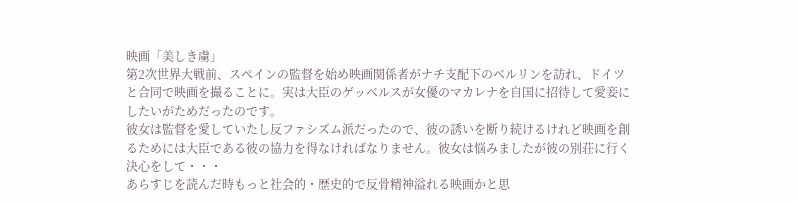映画「美しき虜」
第2次世界大戦前、スペインの監督を始め映画関係者がナチ支配下のベルリンを訪れ、ドイツと合同で映画を撮ることに。実は大臣のゲッベルスが女優のマカレナを自国に招待して愛妾にしたいがためだったのです。
彼女は監督を愛していたし反ファシズム派だったので、彼の誘いを断り続けるけれど映画を創るためには大臣である彼の協力を得なければなりません。彼女は悩みましたが彼の別荘に行く決心をして・・・
あらすじを読んだ時もっと社会的・歴史的で反骨精神溢れる映画かと思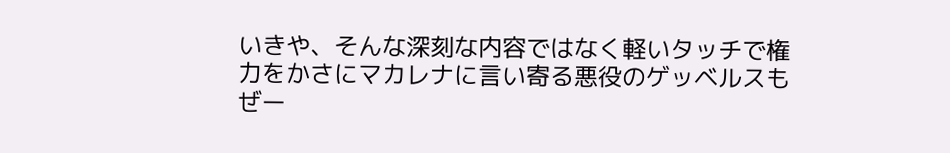いきや、そんな深刻な内容ではなく軽いタッチで権力をかさにマカレナに言い寄る悪役のゲッベルスもぜー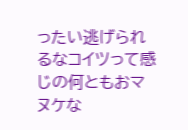ったい逃げられるなコイツって感じの何ともおマヌケな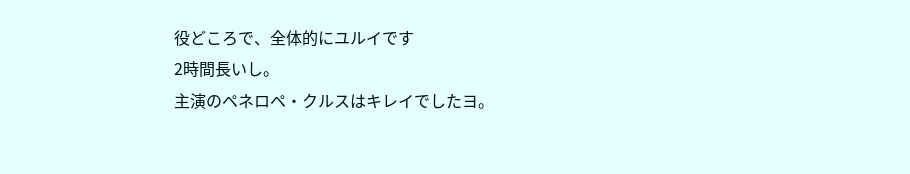役どころで、全体的にユルイです
2時間長いし。
主演のペネロペ・クルスはキレイでしたヨ。